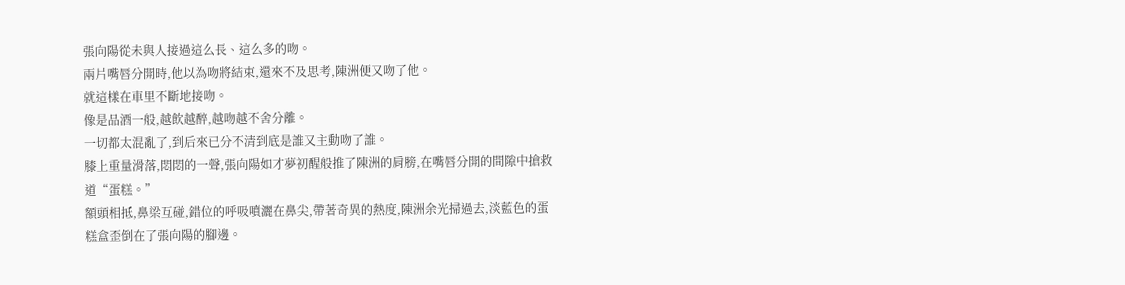張向陽從未與人接過這么長、這么多的吻。
兩片嘴唇分開時,他以為吻將結束,還來不及思考,陳洲便又吻了他。
就這樣在車里不斷地接吻。
像是品酒一般,越飲越醉,越吻越不舍分離。
一切都太混亂了,到后來已分不清到底是誰又主動吻了誰。
膝上重量滑落,悶悶的一聲,張向陽如才夢初醒般推了陳洲的肩膀,在嘴唇分開的間隙中搶救道“蛋糕。”
額頭相抵,鼻梁互碰,錯位的呼吸噴灑在鼻尖,帶著奇異的熱度,陳洲余光掃過去,淡藍色的蛋糕盒歪倒在了張向陽的腳邊。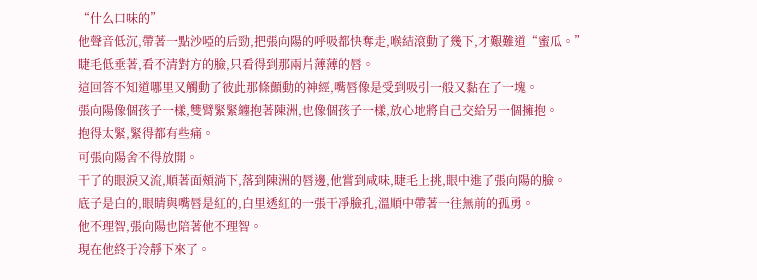“什么口味的”
他聲音低沉,帶著一點沙啞的后勁,把張向陽的呼吸都快奪走,喉結滾動了幾下,才艱難道“蜜瓜。”
睫毛低垂著,看不清對方的臉,只看得到那兩片薄薄的唇。
這回答不知道哪里又觸動了彼此那條顫動的神經,嘴唇像是受到吸引一般又黏在了一塊。
張向陽像個孩子一樣,雙臂緊緊纏抱著陳洲,也像個孩子一樣,放心地將自己交給另一個擁抱。
抱得太緊,緊得都有些痛。
可張向陽舍不得放開。
干了的眼淚又流,順著面頰淌下,落到陳洲的唇邊,他嘗到咸味,睫毛上挑,眼中進了張向陽的臉。
底子是白的,眼睛與嘴唇是紅的,白里透紅的一張干凈臉孔,溫順中帶著一往無前的孤勇。
他不理智,張向陽也陪著他不理智。
現在他終于冷靜下來了。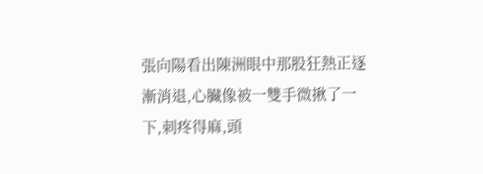張向陽看出陳洲眼中那股狂熱正逐漸消退,心臟像被一雙手微揪了一下,刺疼得麻,頭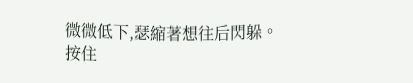微微低下,瑟縮著想往后閃躲。
按住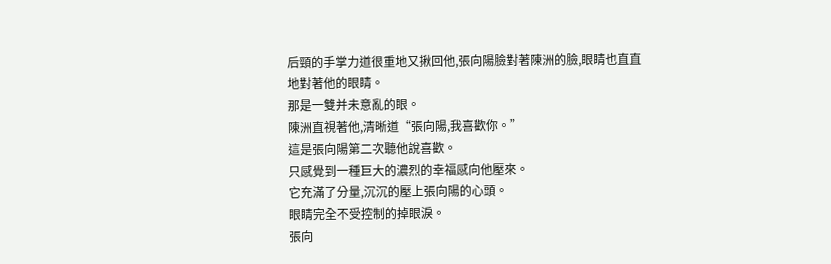后頸的手掌力道很重地又揪回他,張向陽臉對著陳洲的臉,眼睛也直直地對著他的眼睛。
那是一雙并未意亂的眼。
陳洲直視著他,清晰道“張向陽,我喜歡你。”
這是張向陽第二次聽他說喜歡。
只感覺到一種巨大的濃烈的幸福感向他壓來。
它充滿了分量,沉沉的壓上張向陽的心頭。
眼睛完全不受控制的掉眼淚。
張向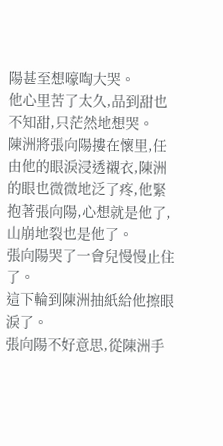陽甚至想嚎啕大哭。
他心里苦了太久,品到甜也不知甜,只茫然地想哭。
陳洲將張向陽摟在懷里,任由他的眼淚浸透襯衣,陳洲的眼也微微地泛了疼,他緊抱著張向陽,心想就是他了,山崩地裂也是他了。
張向陽哭了一會兒慢慢止住了。
這下輪到陳洲抽紙給他擦眼淚了。
張向陽不好意思,從陳洲手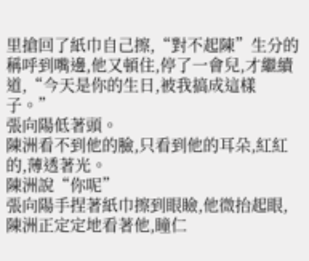里搶回了紙巾自己擦,“對不起陳”生分的稱呼到嘴邊,他又頓住,停了一會兒,才繼續道,“今天是你的生日,被我搞成這樣子。”
張向陽低著頭。
陳洲看不到他的臉,只看到他的耳朵,紅紅的,薄透著光。
陳洲說“你呢”
張向陽手捏著紙巾擦到眼瞼,他微抬起眼,陳洲正定定地看著他,瞳仁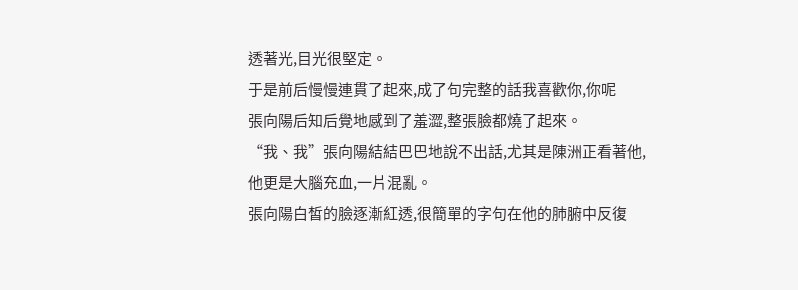透著光,目光很堅定。
于是前后慢慢連貫了起來,成了句完整的話我喜歡你,你呢
張向陽后知后覺地感到了羞澀,整張臉都燒了起來。
“我、我”張向陽結結巴巴地說不出話,尤其是陳洲正看著他,他更是大腦充血,一片混亂。
張向陽白皙的臉逐漸紅透,很簡單的字句在他的肺腑中反復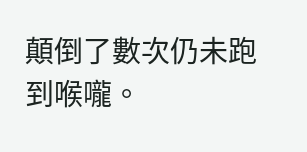顛倒了數次仍未跑到喉嚨。